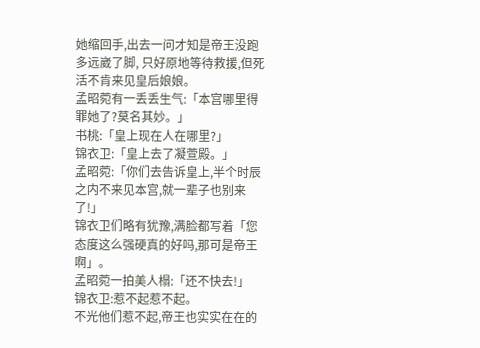她缩回手,出去一问才知是帝王没跑多远崴了脚, 只好原地等待救援,但死活不肯来见皇后娘娘。
孟昭菀有一丢丢生气:「本宫哪里得罪她了?莫名其妙。」
书桃:「皇上现在人在哪里?」
锦衣卫:「皇上去了凝萱殿。」
孟昭菀:「你们去告诉皇上,半个时辰之内不来见本宫,就一辈子也别来了!」
锦衣卫们略有犹豫,满脸都写着「您态度这么强硬真的好吗,那可是帝王啊」。
孟昭菀一拍美人榻:「还不快去!」
锦衣卫:惹不起惹不起。
不光他们惹不起,帝王也实实在在的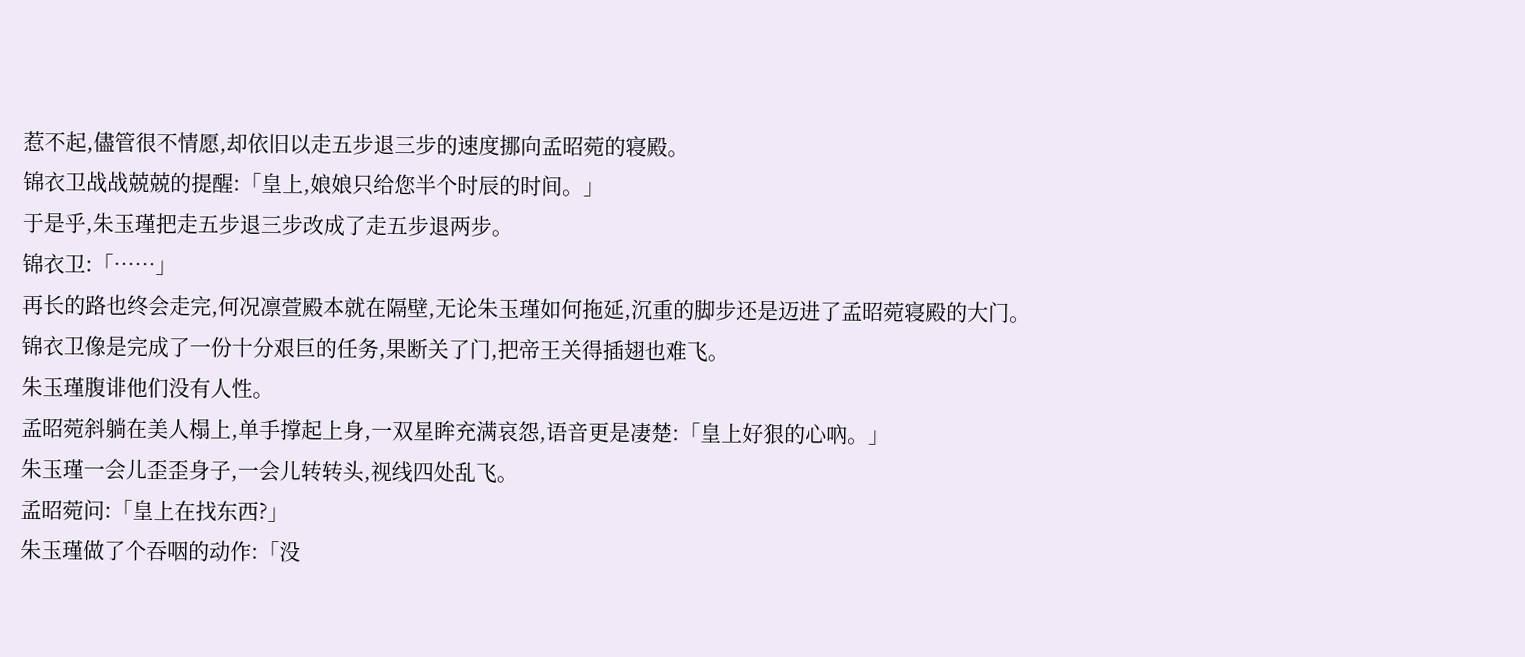惹不起,儘管很不情愿,却依旧以走五步退三步的速度挪向孟昭菀的寝殿。
锦衣卫战战兢兢的提醒:「皇上,娘娘只给您半个时辰的时间。」
于是乎,朱玉瑾把走五步退三步改成了走五步退两步。
锦衣卫:「……」
再长的路也终会走完,何况凛萱殿本就在隔壁,无论朱玉瑾如何拖延,沉重的脚步还是迈进了孟昭菀寝殿的大门。
锦衣卫像是完成了一份十分艰巨的任务,果断关了门,把帝王关得插翅也难飞。
朱玉瑾腹诽他们没有人性。
孟昭菀斜躺在美人榻上,单手撑起上身,一双星眸充满哀怨,语音更是凄楚:「皇上好狠的心吶。」
朱玉瑾一会儿歪歪身子,一会儿转转头,视线四处乱飞。
孟昭菀问:「皇上在找东西?」
朱玉瑾做了个吞咽的动作:「没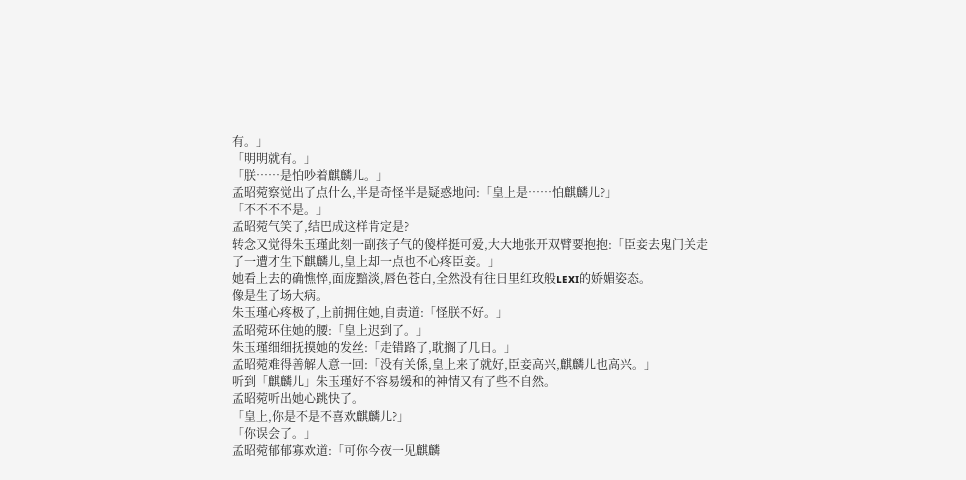有。」
「明明就有。」
「朕……是怕吵着麒麟儿。」
孟昭菀察觉出了点什么,半是奇怪半是疑惑地问:「皇上是……怕麒麟儿?」
「不不不不是。」
孟昭菀气笑了,结巴成这样肯定是?
转念又觉得朱玉瑾此刻一副孩子气的傻样挺可爱,大大地张开双臂要抱抱:「臣妾去鬼门关走了一遭才生下麒麟儿,皇上却一点也不心疼臣妾。」
她看上去的确憔悴,面庞黯淡,唇色苍白,全然没有往日里红玫般ʟᴇxɪ的娇媚姿态。
像是生了场大病。
朱玉瑾心疼极了,上前拥住她,自责道:「怪朕不好。」
孟昭菀环住她的腰:「皇上迟到了。」
朱玉瑾细细抚摸她的发丝:「走错路了,耽搁了几日。」
孟昭菀难得善解人意一回:「没有关係,皇上来了就好,臣妾高兴,麒麟儿也高兴。」
听到「麒麟儿」朱玉瑾好不容易缓和的神情又有了些不自然。
孟昭菀听出她心跳快了。
「皇上,你是不是不喜欢麒麟儿?」
「你误会了。」
孟昭菀郁郁寡欢道:「可你今夜一见麒麟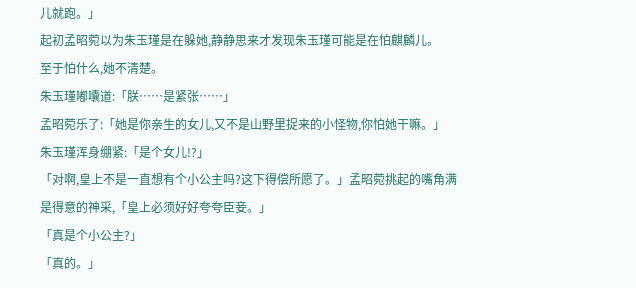儿就跑。」
起初孟昭菀以为朱玉瑾是在躲她,静静思来才发现朱玉瑾可能是在怕麒麟儿。
至于怕什么,她不清楚。
朱玉瑾嘟囔道:「朕……是紧张……」
孟昭菀乐了:「她是你亲生的女儿,又不是山野里捉来的小怪物,你怕她干嘛。」
朱玉瑾浑身绷紧:「是个女儿!?」
「对啊,皇上不是一直想有个小公主吗?这下得偿所愿了。」孟昭菀挑起的嘴角满是得意的神采,「皇上必须好好夸夸臣妾。」
「真是个小公主?」
「真的。」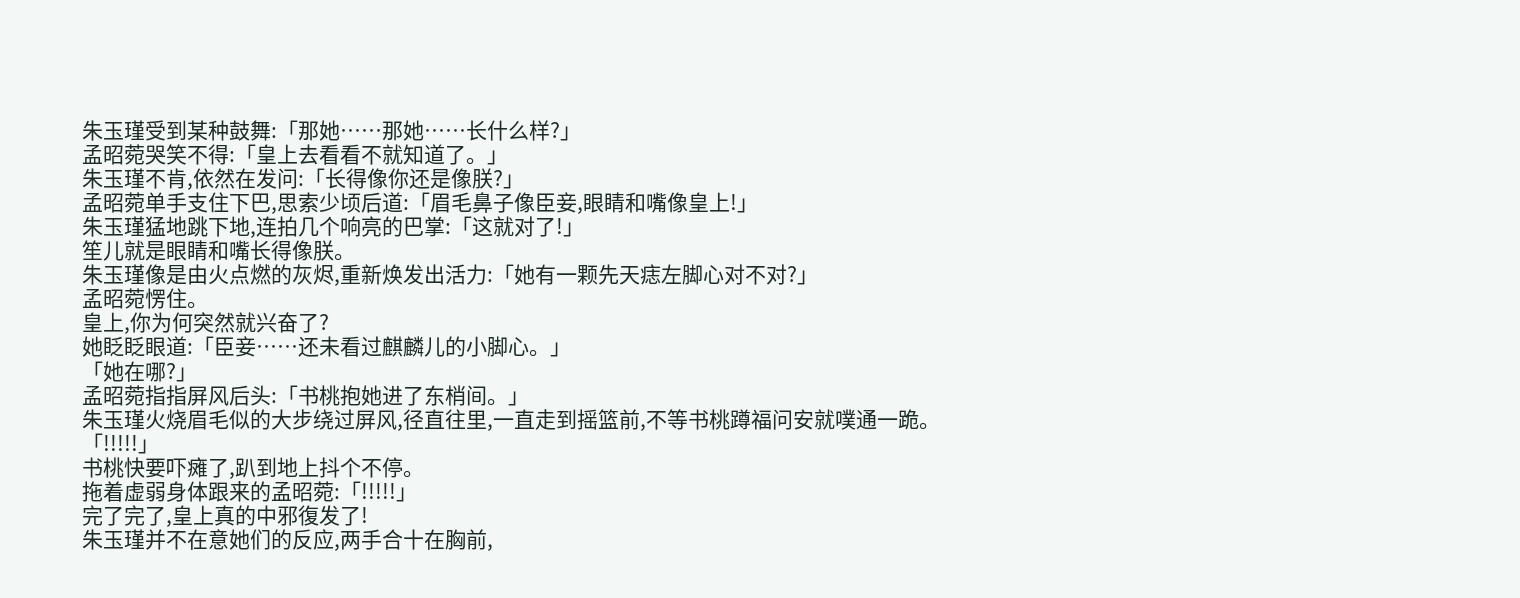朱玉瑾受到某种鼓舞:「那她……那她……长什么样?」
孟昭菀哭笑不得:「皇上去看看不就知道了。」
朱玉瑾不肯,依然在发问:「长得像你还是像朕?」
孟昭菀单手支住下巴,思索少顷后道:「眉毛鼻子像臣妾,眼睛和嘴像皇上!」
朱玉瑾猛地跳下地,连拍几个响亮的巴掌:「这就对了!」
笙儿就是眼睛和嘴长得像朕。
朱玉瑾像是由火点燃的灰烬,重新焕发出活力:「她有一颗先天痣左脚心对不对?」
孟昭菀愣住。
皇上,你为何突然就兴奋了?
她眨眨眼道:「臣妾……还未看过麒麟儿的小脚心。」
「她在哪?」
孟昭菀指指屏风后头:「书桃抱她进了东梢间。」
朱玉瑾火烧眉毛似的大步绕过屏风,径直往里,一直走到摇篮前,不等书桃蹲福问安就噗通一跪。
「!!!!!」
书桃快要吓瘫了,趴到地上抖个不停。
拖着虚弱身体跟来的孟昭菀:「!!!!!」
完了完了,皇上真的中邪復发了!
朱玉瑾并不在意她们的反应,两手合十在胸前,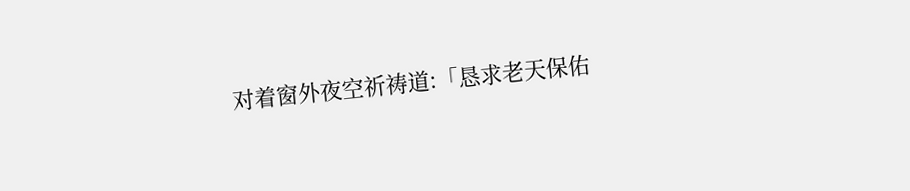对着窗外夜空祈祷道:「恳求老天保佑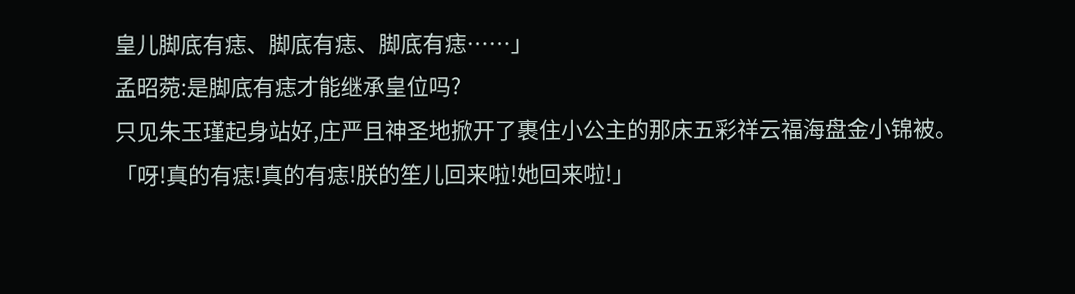皇儿脚底有痣、脚底有痣、脚底有痣……」
孟昭菀:是脚底有痣才能继承皇位吗?
只见朱玉瑾起身站好,庄严且神圣地掀开了裹住小公主的那床五彩祥云福海盘金小锦被。
「呀!真的有痣!真的有痣!朕的笙儿回来啦!她回来啦!」